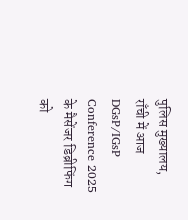पुलिस मुख्यालय, राँची में आज DGsP/IGsP Conference 2025 के मैसेंजर डिब्रीफिंग को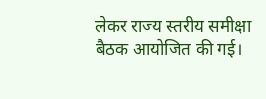लेकर राज्य स्तरीय समीक्षा बैठक आयोजित की गई।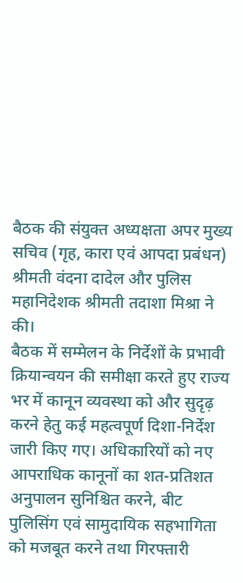बैठक की संयुक्त अध्यक्षता अपर मुख्य सचिव (गृह, कारा एवं आपदा प्रबंधन) श्रीमती वंदना दादेल और पुलिस महानिदेशक श्रीमती तदाशा मिश्रा ने की।
बैठक में सम्मेलन के निर्देशों के प्रभावी क्रियान्वयन की समीक्षा करते हुए राज्य भर में कानून व्यवस्था को और सुदृढ़ करने हेतु कई महत्वपूर्ण दिशा-निर्देश जारी किए गए। अधिकारियों को नए आपराधिक कानूनों का शत-प्रतिशत अनुपालन सुनिश्चित करने, बीट पुलिसिंग एवं सामुदायिक सहभागिता को मजबूत करने तथा गिरफ्तारी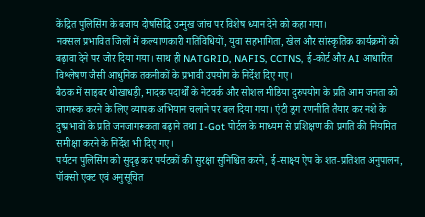केंद्रित पुलिसिंग के बजाय दोषसिद्धि उन्मुख जांच पर विशेष ध्यान देने को कहा गया।
नक्सल प्रभावित जिलों में कल्याणकारी गतिविधियों, युवा सहभागिता, खेल और सांस्कृतिक कार्यक्रमों को बढ़ावा देने पर जोर दिया गया। साथ ही NATGRID, NAFIS, CCTNS, ई-कोर्ट और AI आधारित विश्लेषण जैसी आधुनिक तकनीकों के प्रभावी उपयोग के निर्देश दिए गए।
बैठक में साइबर धोखाधड़ी, मादक पदार्थों के नेटवर्क और सोशल मीडिया दुरुपयोग के प्रति आम जनता को जागरूक करने के लिए व्यापक अभियान चलाने पर बल दिया गया। एंटी ड्रग रणनीति तैयार कर नशे के दुष्प्रभावों के प्रति जनजागरूकता बढ़ाने तथा I-Got पोर्टल के माध्यम से प्रशिक्षण की प्रगति की नियमित समीक्षा करने के निर्देश भी दिए गए।
पर्यटन पुलिसिंग को सुदृढ़ कर पर्यटकों की सुरक्षा सुनिश्चित करने, ई-साक्ष्य ऐप के शत-प्रतिशत अनुपालन, पॉक्सो एक्ट एवं अनुसूचित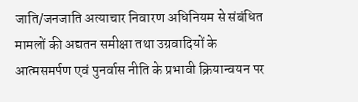जाति/जनजाति अत्याचार निवारण अधिनियम से संबंधित मामलों की अद्यतन समीक्षा तथा उग्रवादियों के आत्मसमर्पण एवं पुनर्वास नीति के प्रभावी क्रियान्वयन पर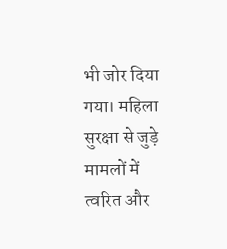भी जोर दिया गया। महिला सुरक्षा से जुड़े मामलों में त्वरित और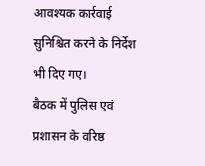आवश्यक कार्रवाई सुनिश्चित करने के निर्देश भी दिए गए।
बैठक में पुलिस एवं प्रशासन के वरिष्ठ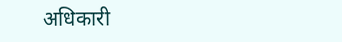अधिकारी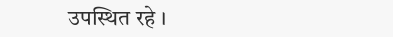उपस्थित रहे ।